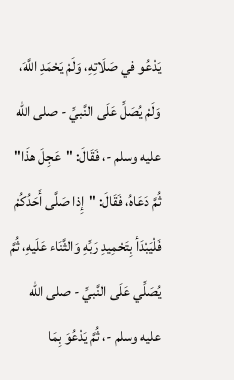يَدْعُو في صَلَاتِهِ، وَلَمْ يَحْمَدِ اللَّهَ، وَلَمْ يُصَلِّ عَلَى النَّبيِّ - صلى الله عليه وسلم -، فَقَالَ: "عَجِلَ هذَا" ثُمَّ دَعَاهُ، فَقَالَ: "إِذا صَلَّى أَحَدُكُمْ فَلْيَبْدَأ بِتَحْمِيدِ رَبِّهِ وَالثَّنَاء عَلَيهِ، ثُمَّ يُصَلِّي عَلَى النَّبيِّ - صلى الله عليه وسلم -، ثُمَّ يَدْعُوَ بِمَا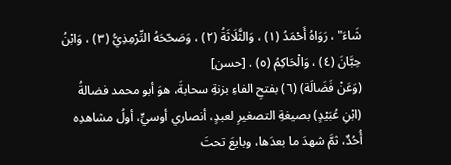شَاءَ" ، رَوَاهُ أَحْمَدُ (١) ، وَالثَّلَاثَةُ (٢) ، وَصَحّحَهُ التِّرْمِذِيُّ (٣) ، وَابْنُ حِبَّانَ (٤) ، وَالْحَاكِمُ (٥) . [حسن]
(وَعَنْ فَضَالَة) (٦) بفتحِ الفاءِ بزنةِ سحابةَ، هوَ أبو محمد فضالةُ (ابْنِ عُبَيْدٍ) بصيغةِ التصغيرِ لعبدٍ، أنصاري أوسيٍّ، أولُ مشاهدِه أُحُدٌ، ثمَّ شهدَ ما بعدَها، وبايعَ تحتَ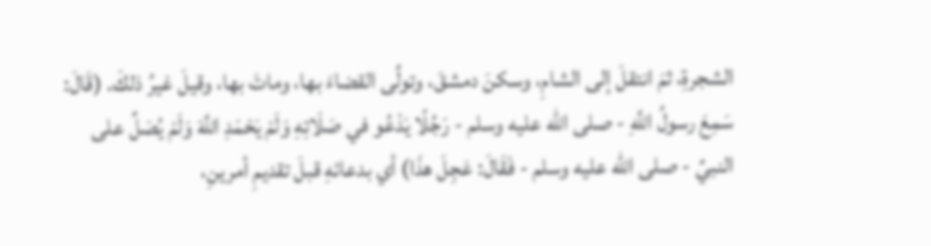الشجرةِ، ثمَ انتقلَ إلى الشامِ، وسكنَ دمشقَ، وتولَّى القضاءَ بها، وماتَ بها، وقيلَ غيرُ ذلكَ. (قَالَ: سَمِعَ رسولُ اللَّهِ - صلى الله عليه وسلم - رَجُلًا يَدْعُو في صَلَاتِهِ وَلَمْ يَحْمَدِ اللَّهَ وَلَمْ يُصَلِّ على النبيِّ - صلى الله عليه وسلم - فَقَالَ: عَجِلَ هذَا) أي بدعائهِ قبلَ تقديمِ أمرينِ،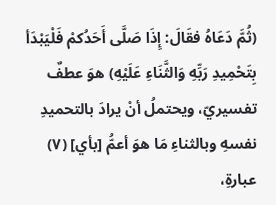(ثُمَّ دَعَاهُ فقَالَ: إِذَا صَلَّى أَحَدُكمْ فَلْيَبْدَأ بِتَحْمِيدِ رَبِّهِ وَالثَّنَاءِ عَلَيْهِ) هوَ عطفٌ تفسيريّ، ويحتملُ أنْ يرادَ بالتحميدِ نفسهِ وبالثناءِ مَا هوَ أعمُّ [بأي] (٧) عبارةِ،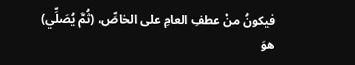فيكونُ منْ عطفِ العامِ على الخاصِّ، (ثُمَّ يُصَلِّي) هوَ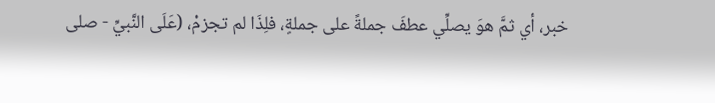خبر، أي ثمَّ هوَ يصلِّي عطفَ جملةً على جملةٍ، فلِذَا لم تجزمْ، (عَلَى النَّبيِّ - صلى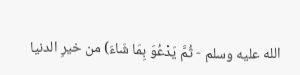الله عليه وسلم - ثُمَّ يَدْعُوَ بِمَا شَاءَ) من خيرِ الدنيا